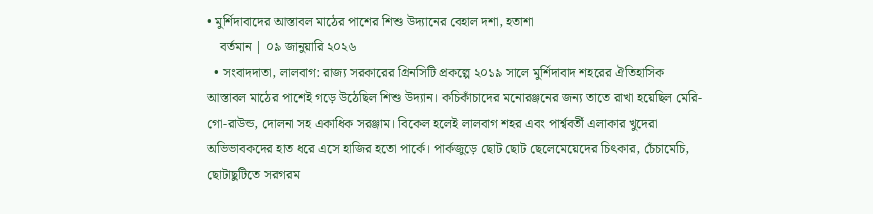• মুর্শিদাবাদের আস্তাবল মাঠের পাশের শিশু উদ্যানের বেহাল দশা, হতাশা
    বর্তমান | ০৯ জানুয়ারি ২০২৬
  • সংবাদদাতা, লালবাগ: রাজ্য সরকারের গ্রিনসিটি প্রকল্পে ২০১৯ সালে মুর্শিদাবাদ শহরের ঐতিহাসিক আস্তাবল মাঠের পাশেই গড়ে উঠেছিল শিশু উদ্যান। কচিকাঁচাদের মনোরঞ্জনের জন্য তাতে রাখা হয়েছিল মেরি-গো-রাউন্ড, দোলনা সহ একাধিক সরঞ্জাম। বিকেল হলেই লালবাগ শহর এবং পার্শ্ববর্তী এলাকার খুদেরা অভিভাবকদের হাত ধরে এসে হাজির হতো পার্কে। পার্কজুড়ে ছোট ছোট ছেলেমেয়েদের চিৎকার, চেঁচামেচি, ছোটাছুটিতে সরগরম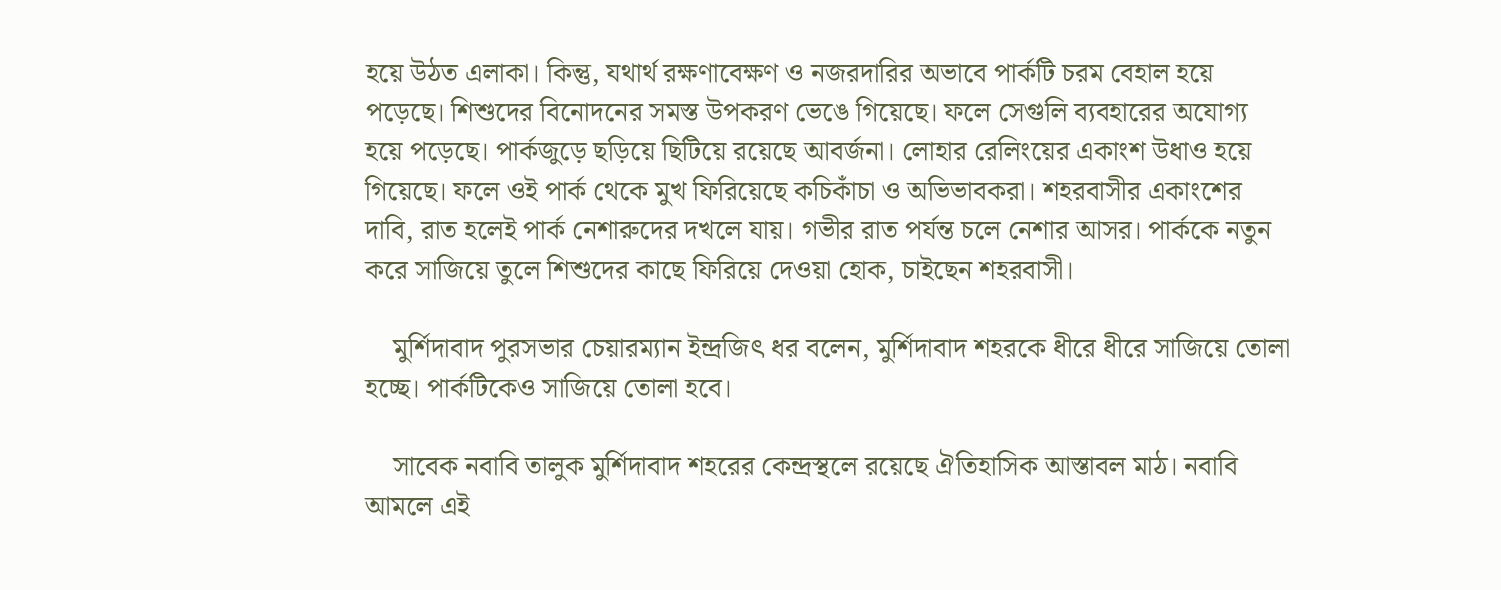হয়ে উঠত এলাকা। কিন্তু, যথার্থ রক্ষণাবেক্ষণ ও নজরদারির অভাবে পার্কটি চরম বেহাল হয়ে পড়েছে। শিশুদের বিনোদনের সমস্ত উপকরণ ভেঙে গিয়েছে। ফলে সেগুলি ব্যবহারের অযোগ্য হয়ে পড়েছে। পার্কজুড়ে ছড়িয়ে ছিটিয়ে রয়েছে আবর্জনা। লোহার রেলিংয়ের একাংশ উধাও হয়ে গিয়েছে। ফলে ওই পার্ক থেকে মুখ ফিরিয়েছে কচিকাঁচা ও অভিভাবকরা। শহরবাসীর একাংশের দাবি, রাত হলেই পার্ক নেশারুদের দখলে যায়। গভীর রাত পর্যন্ত চলে নেশার আসর। পার্ককে নতুন করে সাজিয়ে তুলে শিশুদের কাছে ফিরিয়ে দেওয়া হোক, চাইছেন শহরবাসী।

    মুর্শিদাবাদ পুরসভার চেয়ারম্যান ইন্দ্রজিৎ ধর বলেন, মুর্শিদাবাদ শহরকে ধীরে ধীরে সাজিয়ে তোলা হচ্ছে। পার্কটিকেও সাজিয়ে তোলা হবে।

    সাবেক নবাবি তালুক মুর্শিদাবাদ শহরের কেন্দ্রস্থলে রয়েছে ঐতিহাসিক আস্তাবল মাঠ। নবাবি আমলে এই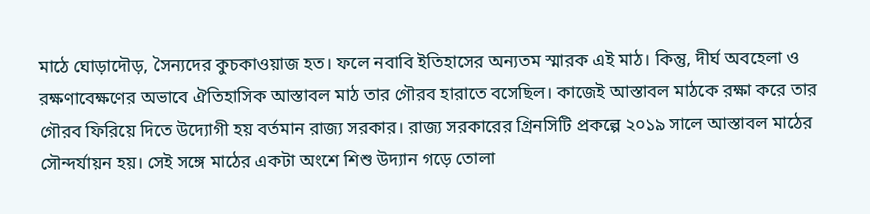মাঠে ঘোড়াদৌড়, সৈন্যদের কুচকাওয়াজ হত। ফলে নবাবি ইতিহাসের অন্যতম স্মারক এই মাঠ। কিন্তু, দীর্ঘ অবহেলা ও রক্ষণাবেক্ষণের অভাবে ঐতিহাসিক আস্তাবল মাঠ তার গৌরব হারাতে বসেছিল। কাজেই আস্তাবল মাঠকে রক্ষা করে তার গৌরব ফিরিয়ে দিতে উদ্যোগী হয় বর্তমান রাজ্য সরকার। রাজ্য সরকারের গ্রিনসিটি প্রকল্পে ২০১৯ সালে আস্তাবল মাঠের সৌন্দর্যায়ন হয়। সেই সঙ্গে মাঠের একটা অংশে শিশু উদ্যান গড়ে তোলা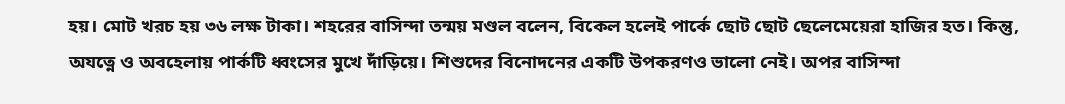হয়। মোট খরচ হয় ৩৬ লক্ষ টাকা। শহরের বাসিন্দা তন্ময় মণ্ডল বলেন, বিকেল হলেই পার্কে ছোট ছোট ছেলেমেয়েরা হাজির হত। কিন্তু, অযত্নে ও অবহেলায় পার্কটি ধ্বংসের মুখে দাঁড়িয়ে। শিশুদের বিনোদনের একটি উপকরণও ভালো নেই। অপর বাসিন্দা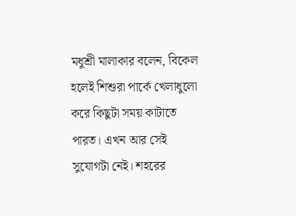মধুশ্রী মালাকার বলেন, বিকেল হলেই শিশুরা পার্কে খেলাধুলো করে কিছুটা সময় কাটাতে পারত। এখন আর সেই সুযোগটা নেই। শহরের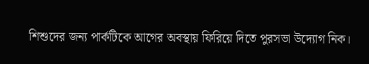শিশুদের জন্য পার্কটিকে আগের অবস্থায় ফিরিয়ে দিতে পুরসভা উদ্যোগ নিক।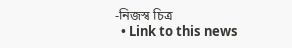-নিজস্ব চিত্র
  • Link to this news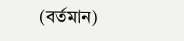(বর্তমান)